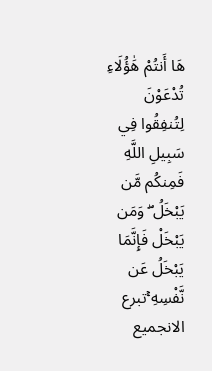هَا أَنتُمْ هَٰؤُلَاءِ تُدْعَوْنَ لِتُنفِقُوا فِي سَبِيلِ اللَّهِ فَمِنكُم مَّن يَبْخَلُ ۖ وَمَن يَبْخَلْ فَإِنَّمَا يَبْخَلُ عَن نَّفْسِهِ ۚتبرع الانجميع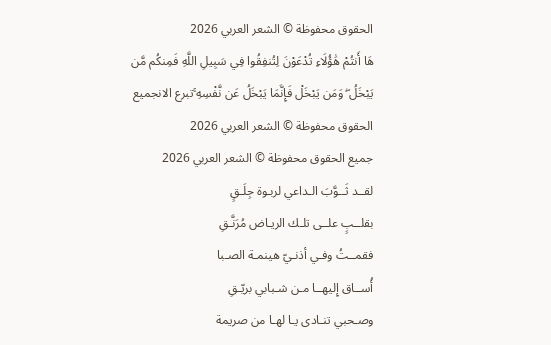الحقوق محفوظة © الشعر العربي 2026
هَا أَنتُمْ هَٰؤُلَاءِ تُدْعَوْنَ لِتُنفِقُوا فِي سَبِيلِ اللَّهِ فَمِنكُم مَّن يَبْخَلُ ۖ وَمَن يَبْخَلْ فَإِنَّمَا يَبْخَلُ عَن نَّفْسِهِ ۚتبرع الانجميع الحقوق محفوظة © الشعر العربي 2026
جميع الحقوق محفوظة © الشعر العربي 2026
لقــد ثَــوَّبَ الـداعي لربـوة جِلَـقٍ
بقلــبٍ علــى تلـك الريـاض مُرَنَّـقِ
فقمــتُ وفـي أذنـيّ هينمـة الصـبا
أُســاق إِليهــا مـن شـبابي بريّـقِ
وصـحبي تنـادى يـا لهـا من صريمة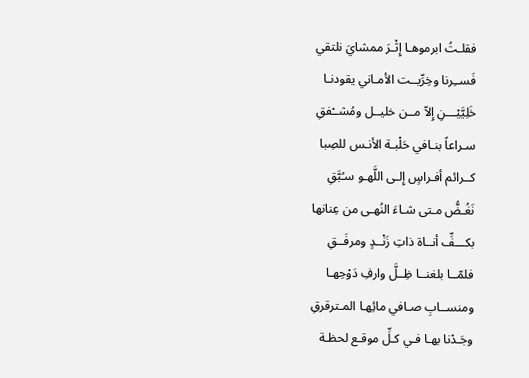فقلـتُ ابرموهـا إِثْـرَ ممشايَ نلتقي
فَســِرنا وخِرِّيــت الأمـاني يقودنـا
خَلِيَّيْـــنِ إِلاّ مــن خليــل ومُشــْفقِ
سـراعاً بنـافي حَلْبـة الأنـس للصِبا
كــرائم أفـراسٍ إِلـى اللَّهـو سـُبَّقِ
نَغُـضُّ مـتى شـاءَ النُهـى من عِنانها
بكـــفِّ أنــاة ذاتِ زَنْــدٍ ومرفَــقِ
فلمّــا بلغنــا ظِــلَّ وارفِ دَوْحِهـا
ومنســابِ صـافي مائِهـا المـترقرقِ
وجَـدْنا بهـا فـي كـلِّ موقـع لحظـة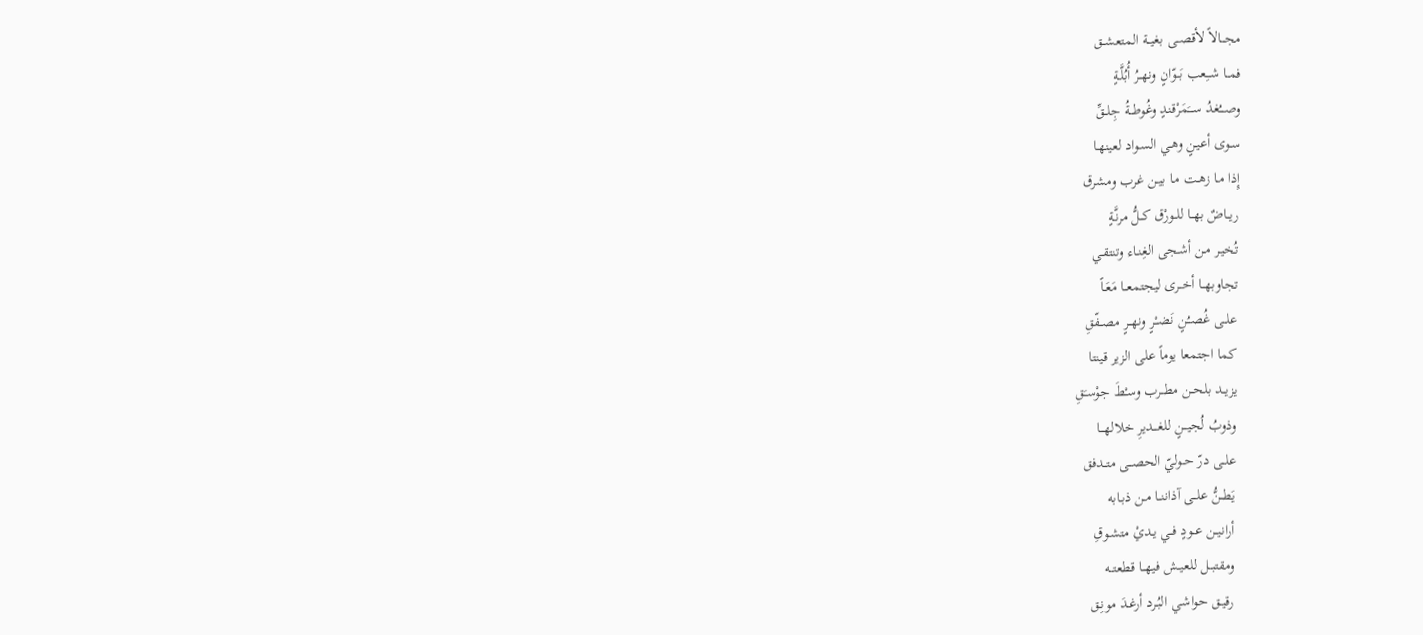مجـــالاً لأقصــى بغيــة المتعشــق
فمــا شــِعب بَــوّانٍ ونهــرُ أُبُلَّـةٍ
وصـــُغدُ ســـَمَرْقندٍ وغُوطــةُ جِلــقِّ
سـوى أعيـنٍ وهـي السـواد لعينهـا
إِذا مـا زهـت مـا بيـن غرب ومشرق
ريــاضٌ بهــا للــورْق كــلُّ مرنَّـةٍ
تُخيـر مـن أشـجى الغِنـاء وتنتقـي
تجاوبهــا أخــرى ليجتمعــا مَعَـاً
علــى غُصــُنٍ نَضــْرٍ ونهــرٍ مصــفّقِ
كما اجتمعا يوماً على الزير قينتا
يزيــد بلحــن مطــرب وسـْطَ جوْسـَقِ
وذوبُ لُجيـــنٍ للغـــديرِ خلالهـــا
علــى درّ حــوليّ الحصــى متــدفق
يَطــنُّ علــى آذاننــا مـن ذبـابه
أرانيــن عــودٍ فــي يـديْ متشـوقِ
ومقتبــل للعيــش فيهــا قطعتــه
رقيـق حواشـي البُـرد أرغـدَ مونِـق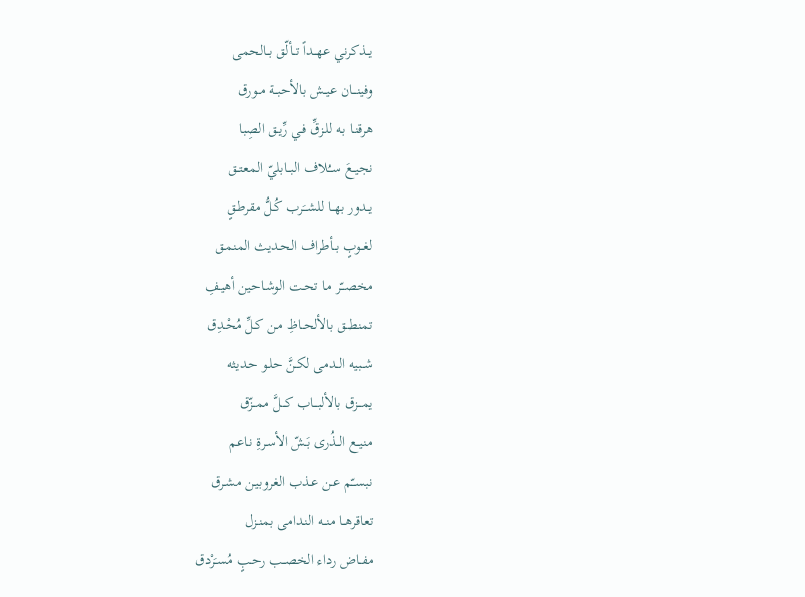يــذكرني عهــداً تــألّق بــالحمى
وفينـــان عيــش بالأحبــة مــورق
هرقنـا بـه للـزقِّ فـي رِّيـق الصِبا
نجيــعَ ســُلاف البــابليّ المعتــق
يــدور بهــا للشــَرب كُـلُّ مقرطـقٍ
لغــوبٍ بــأطراف الحـديث المنمـق
مخصــّر مـا تحـت الوشـاحين أهيـفِ
تمنطــق بالألحــاظِ مـن كـلِّ مُحْـدِق
شــبيه الــدمى لكـنَّ حلـو حـديثه
يمـــزق بالألبـــاب كـــلَّ ممــزّق
منيــع الــذُرى بَـشّ الأسـرةِ نـاعم
نبســّم عـن عـذب الغروبيـن مشـرق
تعاقرهــا منــه النـدامى بمنـزل
مفــاض رداء الخصــب رحـبٍ مُسـَرْدق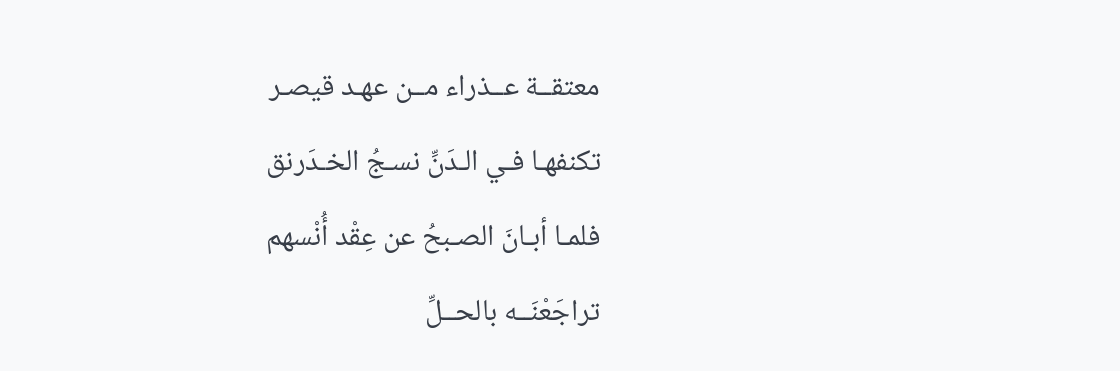معتقــة عــذراء مــن عهـد قيصـر
تكنفهـا فـي الـدَنِّ نسـجُ الخـدَرنق
فلمـا أبـانَ الصـبحُ عن عِقْد أُنْسهم
تراجَعْنَــه بالحــلِّ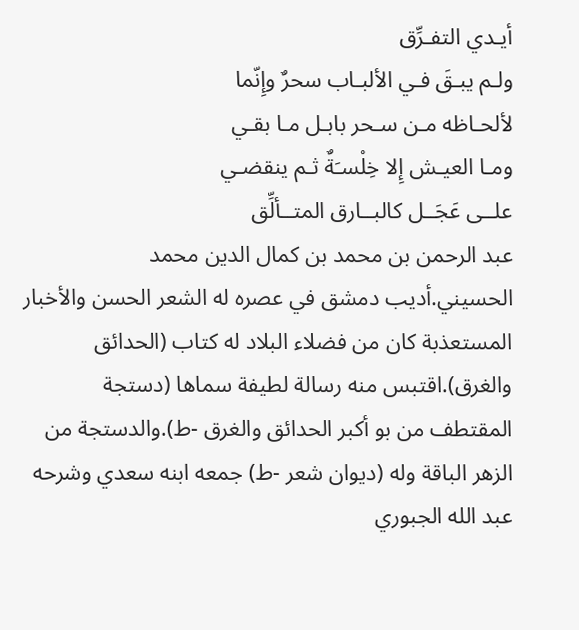أيـدي التفـرِّق
ولـم يبـقَ فـي الألبـاب سحرٌ وإِنّما
لألحـاظه مـن سـحر بابـل مـا بقـي
ومـا العيـش إِلا خِلْسـَةٌ ثـم ينقضـي
علــى عَجَــل كالبــارق المتــألِّق
عبد الرحمن بن محمد بن كمال الدين محمد الحسيني.أديب دمشق في عصره له الشعر الحسن والأخبار المستعذبة كان من فضلاء البلاد له كتاب (الحدائق والغرق).اقتبس منه رسالة لطيفة سماها (دستجة المقتطف من بو أكبر الحدائق والغرق -ط).والدستجة من الزهر الباقة وله (ديوان شعر -ط) جمعه ابنه سعدي وشرحه عبد الله الجبوري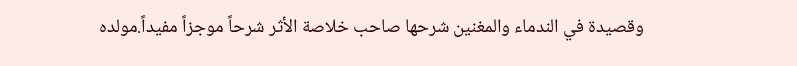وقصيدة في الندماء والمغنين شرحها صاحب خلاصة الأثر شرحاً موجزاً مفيداً.مولده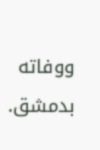ووفاته بدمشق.